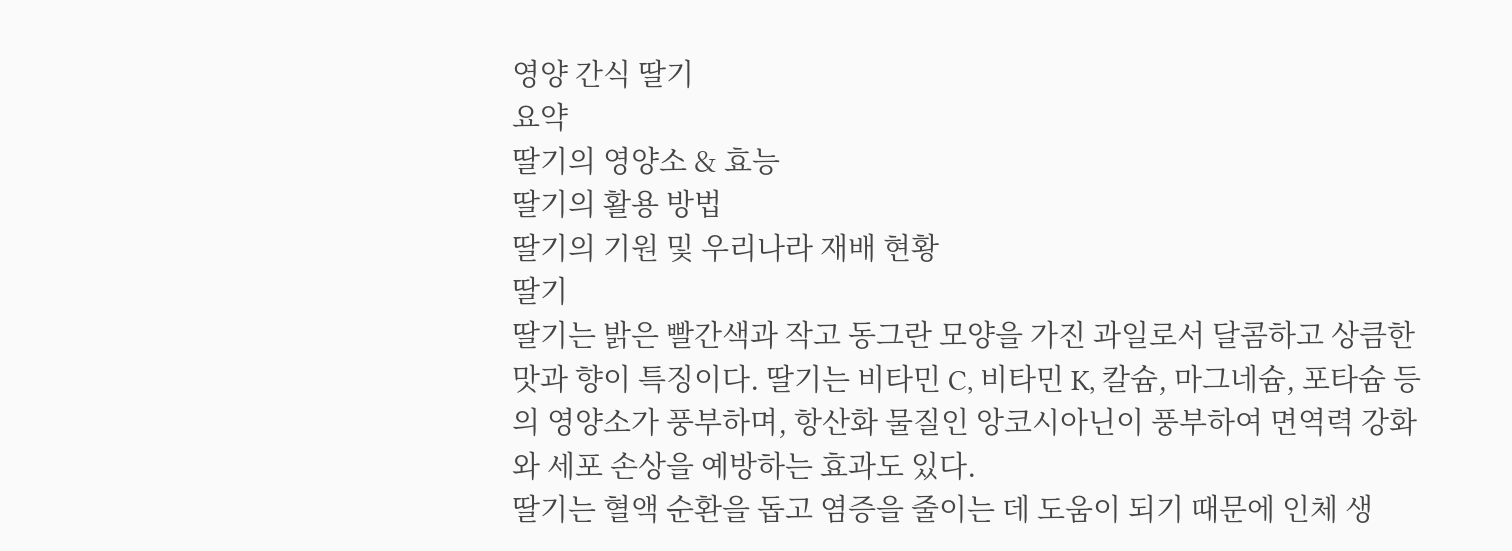영양 간식 딸기
요약
딸기의 영양소 & 효능
딸기의 활용 방법
딸기의 기원 및 우리나라 재배 현황
딸기
딸기는 밝은 빨간색과 작고 동그란 모양을 가진 과일로서 달콤하고 상큼한 맛과 향이 특징이다. 딸기는 비타민 C, 비타민 K, 칼슘, 마그네슘, 포타슘 등의 영양소가 풍부하며, 항산화 물질인 앙코시아닌이 풍부하여 면역력 강화와 세포 손상을 예방하는 효과도 있다.
딸기는 혈액 순환을 돕고 염증을 줄이는 데 도움이 되기 때문에 인체 생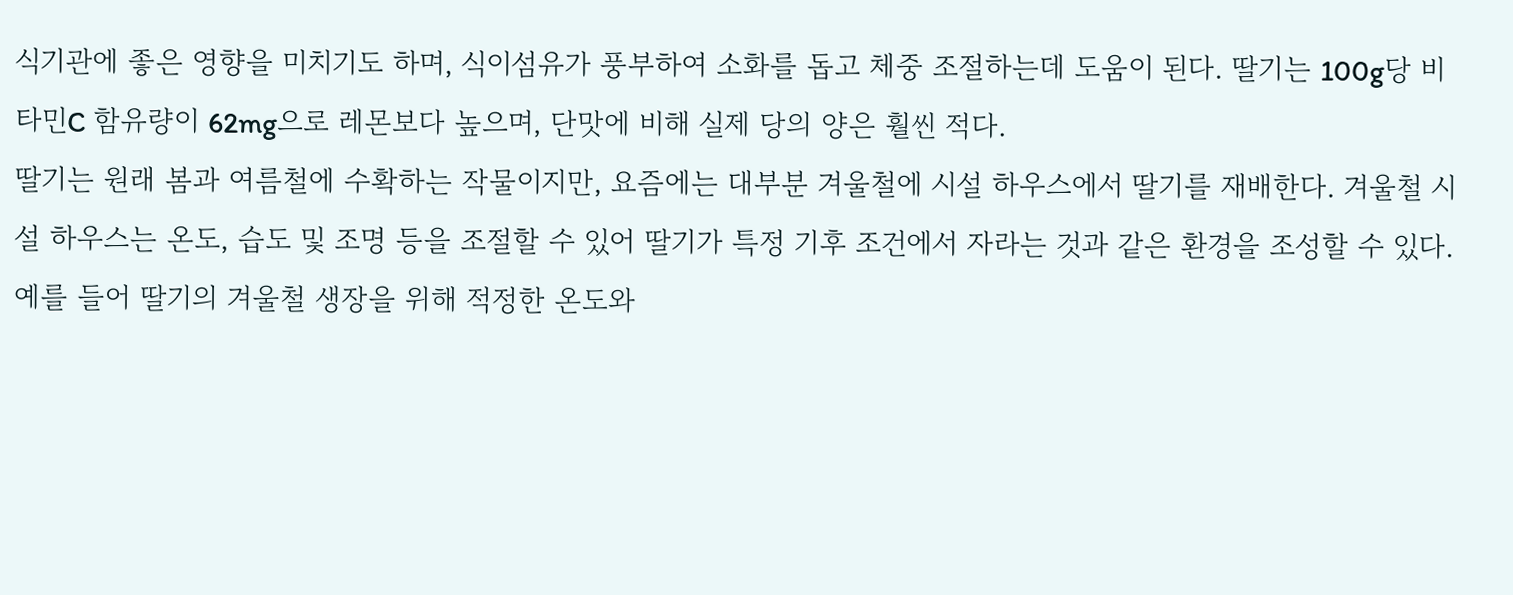식기관에 좋은 영향을 미치기도 하며, 식이섬유가 풍부하여 소화를 돕고 체중 조절하는데 도움이 된다. 딸기는 100g당 비타민C 함유량이 62mg으로 레몬보다 높으며, 단맛에 비해 실제 당의 양은 훨씬 적다.
딸기는 원래 봄과 여름철에 수확하는 작물이지만, 요즘에는 대부분 겨울철에 시설 하우스에서 딸기를 재배한다. 겨울철 시설 하우스는 온도, 습도 및 조명 등을 조절할 수 있어 딸기가 특정 기후 조건에서 자라는 것과 같은 환경을 조성할 수 있다. 예를 들어 딸기의 겨울철 생장을 위해 적정한 온도와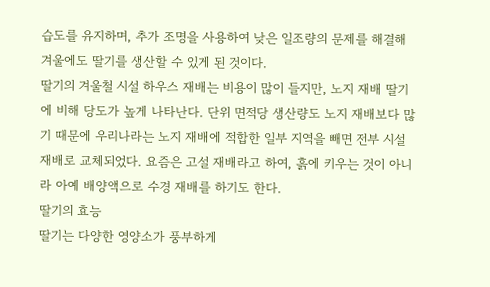습도를 유지하며, 추가 조명을 사용하여 낮은 일조량의 문제를 해결해 겨울에도 딸기를 생산할 수 있게 된 것이다.
딸기의 겨울철 시설 하우스 재배는 비용이 많이 들지만, 노지 재배 딸기에 비해 당도가 높게 나타난다. 단위 면적당 생산량도 노지 재배보다 많기 때문에 우리나라는 노지 재배에 적합한 일부 지역을 빼면 전부 시설 재배로 교체되었다. 요즘은 고설 재배라고 하여, 흙에 키우는 것이 아니라 아예 배양액으로 수경 재배를 하기도 한다.
딸기의 효능
딸기는 다양한 영양소가 풍부하게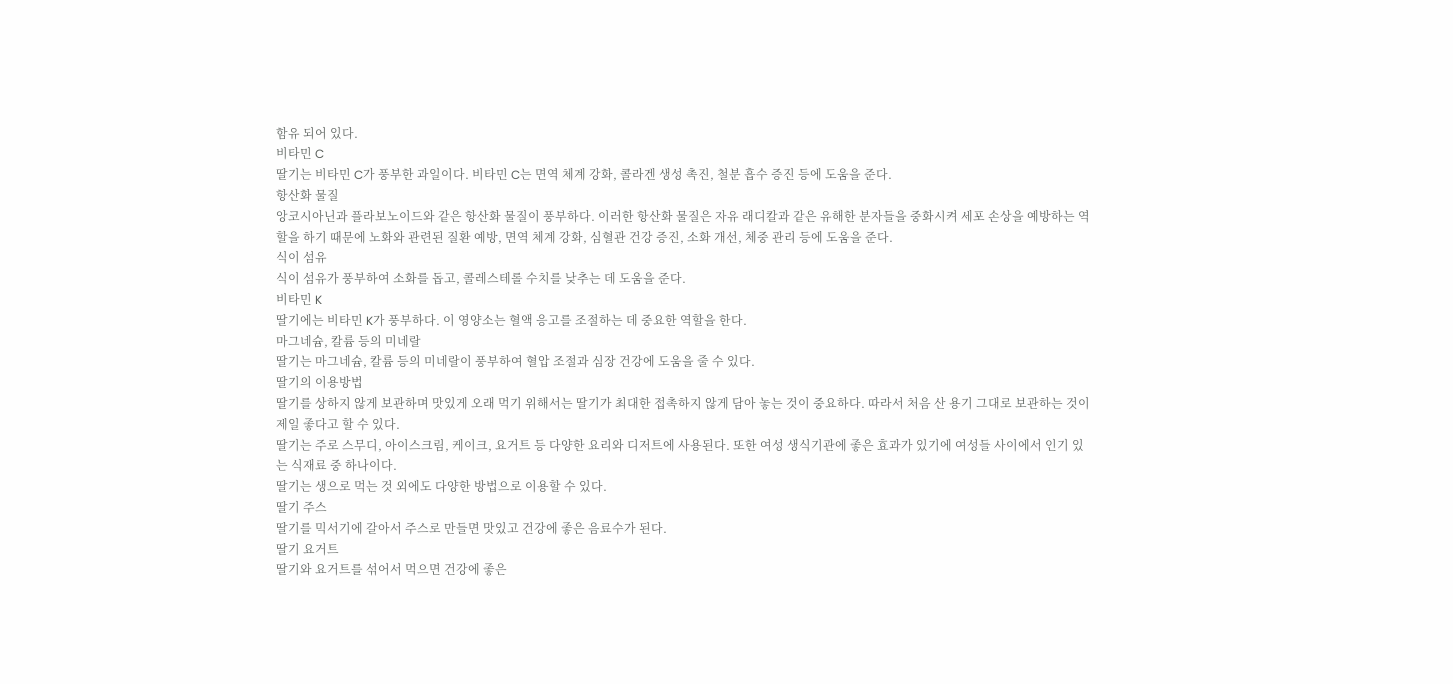함유 되어 있다.
비타민 C
딸기는 비타민 C가 풍부한 과일이다. 비타민 C는 면역 체계 강화, 콜라겐 생성 촉진, 철분 흡수 증진 등에 도움을 준다.
항산화 물질
앙코시아닌과 플라보노이드와 같은 항산화 물질이 풍부하다. 이러한 항산화 물질은 자유 래디칼과 같은 유해한 분자들을 중화시켜 세포 손상을 예방하는 역할을 하기 때문에 노화와 관련된 질환 예방, 면역 체계 강화, 심혈관 건강 증진, 소화 개선, 체중 관리 등에 도움을 준다.
식이 섬유
식이 섬유가 풍부하여 소화를 돕고, 콜레스테롤 수치를 낮추는 데 도움을 준다.
비타민 K
딸기에는 비타민 K가 풍부하다. 이 영양소는 혈액 응고를 조절하는 데 중요한 역할을 한다.
마그네슘, 칼륨 등의 미네랄
딸기는 마그네슘, 칼륨 등의 미네랄이 풍부하여 혈압 조절과 심장 건강에 도움을 줄 수 있다.
딸기의 이용방법
딸기를 상하지 않게 보관하며 맛있게 오래 먹기 위해서는 딸기가 최대한 접촉하지 않게 담아 놓는 것이 중요하다. 따라서 처음 산 용기 그대로 보관하는 것이 제일 좋다고 할 수 있다.
딸기는 주로 스무디, 아이스크림, 케이크, 요거트 등 다양한 요리와 디저트에 사용된다. 또한 여성 생식기관에 좋은 효과가 있기에 여성들 사이에서 인기 있는 식재료 중 하나이다.
딸기는 생으로 먹는 것 외에도 다양한 방법으로 이용할 수 있다.
딸기 주스
딸기를 믹서기에 갈아서 주스로 만들면 맛있고 건강에 좋은 음료수가 된다.
딸기 요거트
딸기와 요거트를 섞어서 먹으면 건강에 좋은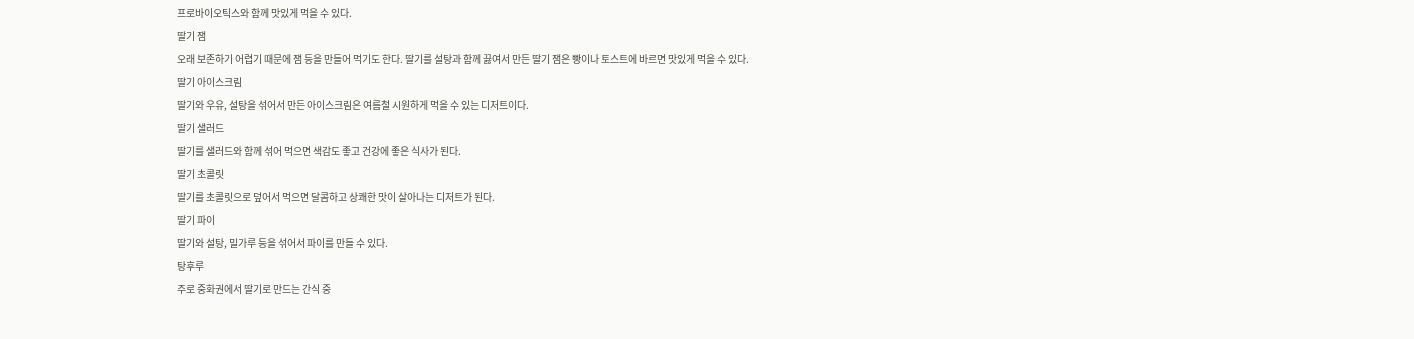프로바이오틱스와 함께 맛있게 먹을 수 있다.
딸기 잼
오래 보존하기 어렵기 때문에 잼 등을 만들어 먹기도 한다. 딸기를 설탕과 함께 끓여서 만든 딸기 잼은 빵이나 토스트에 바르면 맛있게 먹을 수 있다.
딸기 아이스크림
딸기와 우유, 설탕을 섞어서 만든 아이스크림은 여름철 시원하게 먹을 수 있는 디저트이다.
딸기 샐러드
딸기를 샐러드와 함께 섞어 먹으면 색감도 좋고 건강에 좋은 식사가 된다.
딸기 초콜릿
딸기를 초콜릿으로 덮어서 먹으면 달콤하고 상쾌한 맛이 살아나는 디저트가 된다.
딸기 파이
딸기와 설탕, 밀가루 등을 섞어서 파이를 만들 수 있다.
탕후루
주로 중화권에서 딸기로 만드는 간식 중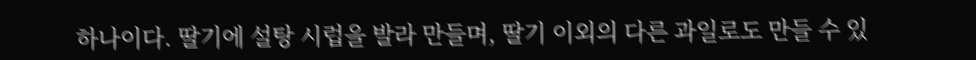하나이다. 딸기에 설탕 시럽을 발라 만들며, 딸기 이외의 다른 과일로도 만들 수 있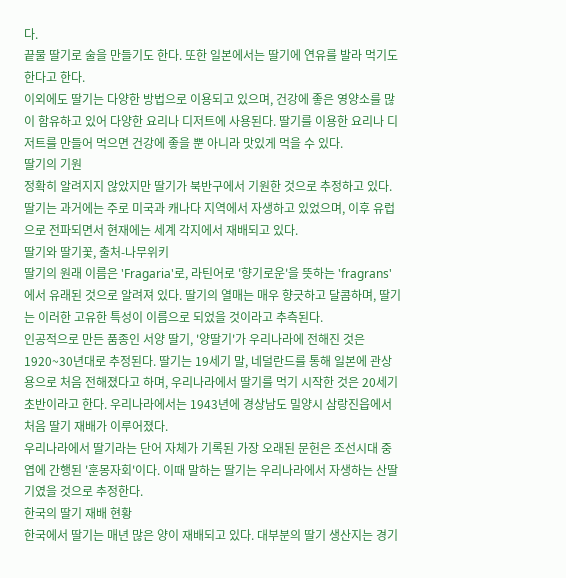다.
끝물 딸기로 술을 만들기도 한다. 또한 일본에서는 딸기에 연유를 발라 먹기도 한다고 한다.
이외에도 딸기는 다양한 방법으로 이용되고 있으며, 건강에 좋은 영양소를 많이 함유하고 있어 다양한 요리나 디저트에 사용된다. 딸기를 이용한 요리나 디저트를 만들어 먹으면 건강에 좋을 뿐 아니라 맛있게 먹을 수 있다.
딸기의 기원
정확히 알려지지 않았지만 딸기가 북반구에서 기원한 것으로 추정하고 있다. 딸기는 과거에는 주로 미국과 캐나다 지역에서 자생하고 있었으며, 이후 유럽으로 전파되면서 현재에는 세계 각지에서 재배되고 있다.
딸기와 딸기꽃, 출처-나무위키
딸기의 원래 이름은 'Fragaria'로, 라틴어로 '향기로운'을 뜻하는 'fragrans'에서 유래된 것으로 알려져 있다. 딸기의 열매는 매우 향긋하고 달콤하며, 딸기는 이러한 고유한 특성이 이름으로 되었을 것이라고 추측된다.
인공적으로 만든 품종인 서양 딸기, '양딸기'가 우리나라에 전해진 것은 1920~30년대로 추정된다. 딸기는 19세기 말, 네덜란드를 통해 일본에 관상용으로 처음 전해졌다고 하며, 우리나라에서 딸기를 먹기 시작한 것은 20세기 초반이라고 한다. 우리나라에서는 1943년에 경상남도 밀양시 삼랑진읍에서 처음 딸기 재배가 이루어졌다.
우리나라에서 딸기라는 단어 자체가 기록된 가장 오래된 문헌은 조선시대 중엽에 간행된 '훈몽자회'이다. 이때 말하는 딸기는 우리나라에서 자생하는 산딸기였을 것으로 추정한다.
한국의 딸기 재배 현황
한국에서 딸기는 매년 많은 양이 재배되고 있다. 대부분의 딸기 생산지는 경기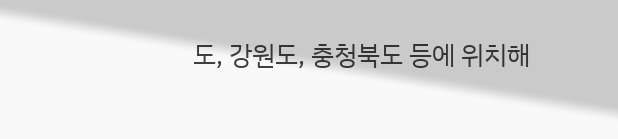도, 강원도, 충청북도 등에 위치해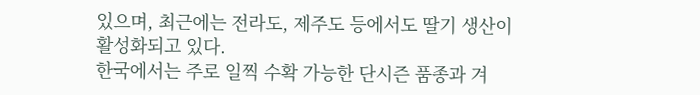있으며, 최근에는 전라도, 제주도 등에서도 딸기 생산이 활성화되고 있다.
한국에서는 주로 일찍 수확 가능한 단시즌 품종과 겨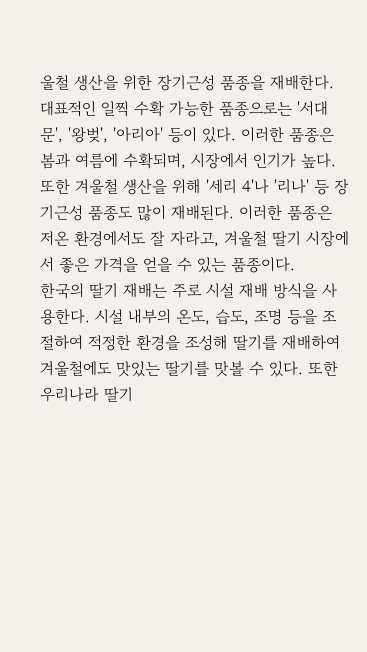울철 생산을 위한 장기근성 품종을 재배한다. 대표적인 일찍 수확 가능한 품종으로는 '서대문', '왕벚', '아리아' 등이 있다. 이러한 품종은 봄과 여름에 수확되며, 시장에서 인기가 높다. 또한 겨울철 생산을 위해 '세리 4'나 '리나' 등 장기근성 품종도 많이 재배된다. 이러한 품종은 저온 환경에서도 잘 자라고, 겨울철 딸기 시장에서 좋은 가격을 얻을 수 있는 품종이다.
한국의 딸기 재배는 주로 시설 재배 방식을 사용한다. 시설 내부의 온도, 습도, 조명 등을 조절하여 적정한 환경을 조성해 딸기를 재배하여 겨울철에도 맛있는 딸기를 맛볼 수 있다. 또한 우리나라 딸기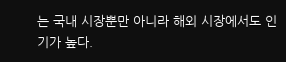는 국내 시장뿐만 아니라 해외 시장에서도 인기가 높다.